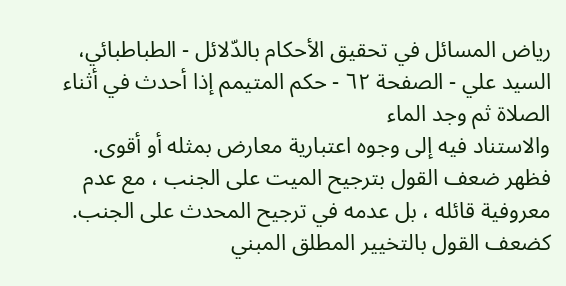رياض المسائل في تحقيق الأحكام بالدّلائل - الطباطبائي، السيد علي - الصفحة ٦٢ - حكم المتيمم إذا أحدث في أثناء الصلاة ثم وجد الماء
والاستناد فيه إلى وجوه اعتبارية معارض بمثله أو أقوى.
فظهر ضعف القول بترجيح الميت على الجنب ، مع عدم معروفية قائله ، بل عدمه في ترجيح المحدث على الجنب. كضعف القول بالتخيير المطلق المبني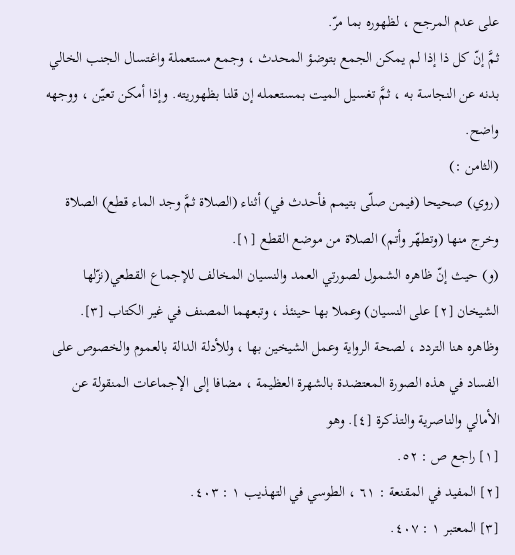على عدم المرجح ، لظهوره بما مرّ.
ثمَّ إنّ كل ذا إذا لم يمكن الجمع بتوضؤ المحدث ، وجمع مستعملة واغتسال الجنب الخالي بدنه عن النجاسة به ، ثمَّ تغسيل الميت بمستعمله إن قلنا بظهوريته. وإذا أمكن تعيّن ، ووجهه واضح.
(الثامن :)
(روي) صحيحا (فيمن صلّى بتيمم فأحدث في) أثناء (الصلاة ثمَّ وجد الماء قطع) الصلاة وخرج منها (وتطهّر وأتم) الصلاة من موضع القطع [١].
(و) حيث إنّ ظاهره الشمول لصورتي العمد والنسيان المخالف للإجماع القطعي(نزّلها الشيخان [٢] على النسيان) وعملا بها حينئذ ، وتبعهما المصنف في غير الكتاب [٣].
وظاهره هنا التردد ، لصحة الرواية وعمل الشيخين بها ، وللأدلة الدالة بالعموم والخصوص على الفساد في هذه الصورة المعتضدة بالشهرة العظيمة ، مضافا إلى الإجماعات المنقولة عن الأمالي والناصرية والتذكرة [٤]. وهو
[١] راجع ص : ٥٢.
[٢] المفيد في المقنعة : ٦١ ، الطوسي في التهذيب ١ : ٤٠٣.
[٣] المعتبر ١ : ٤٠٧.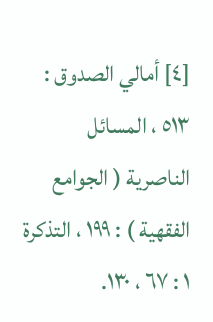[٤] أمالي الصدوق : ٥١٣ ، المسائل الناصرية ( الجوامع الفقهية ) : ١٩٩ ، التذكرة ١ : ٦٧ ، ١٣٠.